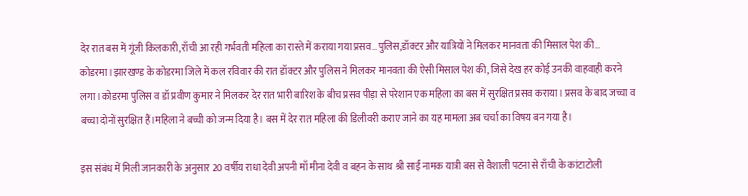देर रात बस में गूंजी किलकारी,राँची आ रही गर्भवती महिला का रास्ते में कराया गया प्रसव…पुलिस,डॉक्टर और यात्रियों ने मिलकर मानवता की मिसाल पेश की…
कोडरमा।झारखण्ड के कोडरमा जिले में कल रविवार की रात डॉक्टर और पुलिस ने मिलकर मानवता की ऐसी मिसाल पेश की, जिसे देख हर कोई उनकी वाहवाही करने लगा।कोडरमा पुलिस व डॉ प्रवीण कुमार ने मिलकर देर रात भारी बारिश के बीच प्रसव पीड़ा से परेशान एक महिला का बस में सुरक्षित प्रसव कराया। प्रसव के बाद जच्चा व बच्चा दोनों सुरक्षित हैं।महिला ने बच्ची को जन्म दिया है। बस में देर रात महिला की डिलीवरी कराए जाने का यह मामला अब चर्चा का विषय बन गया है।

इस संबंध में मिली जानकारी के अनुसार 20 वर्षीय राधा देवी अपनी माँ मीना देवी व बहन के साथ श्री साईं नामक यात्री बस से वैशाली पटना से राँची के कांटाटोली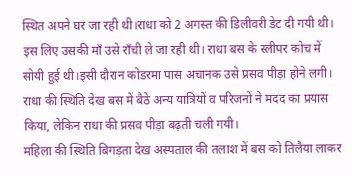स्थित अपने घर जा रही थी।राधा को 2 अगस्त की डिलीवरी डेट दी गयी थी। इस लिए उसकी माँ उसे राँची ले जा रही थी। राधा बस के स्लीपर कोच में सोयी हुई थी।इसी दौरान कोडरमा पास अचानक उसे प्रसव पीड़ा होने लगी। राधा की स्थिति देख बस में बैठे अन्य यात्रियों व परिजनों ने मदद का प्रयास किया, लेकिन राधा की प्रसव पीड़ा बढ़ती चली गयी।
महिला की स्थिति बिगड़ता देख अस्पताल की तलाश में बस को तिलैया लाकर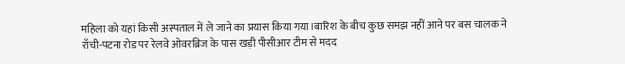महिला को यहां किसी अस्पताल में ले जाने का प्रयास किया गया।बारिश के बीच कुछ समझ नहीं आने पर बस चालक ने राँची-पटना रोड पर रेलवे ओवरब्रिज के पास खड़ी पीसीआर टीम से मदद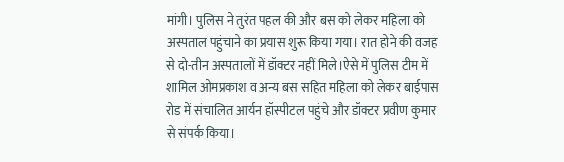मांगी। पुलिस ने तुरंत पहल की और बस को लेकर महिला को अस्पताल पहुंचाने का प्रयास शुरू किया गया। रात होने की वजह से दो-तीन अस्पतालों में डॉक्टर नहीं मिले।ऐसे में पुलिस टीम में शामिल ओमप्रकाश व अन्य बस सहित महिला को लेकर बाईपास रोड में संचालित आर्यन हॉस्पीटल पहुंचे और डॉक्टर प्रवीण कुमार से संपर्क किया।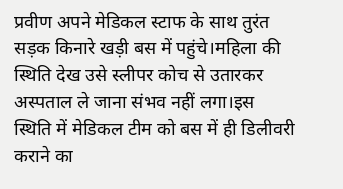प्रवीण अपने मेडिकल स्टाफ के साथ तुरंत सड़क किनारे खड़ी बस में पहुंचे।महिला की स्थिति देख उसे स्लीपर कोच से उतारकर अस्पताल ले जाना संभव नहीं लगा।इस स्थिति में मेडिकल टीम को बस में ही डिलीवरी कराने का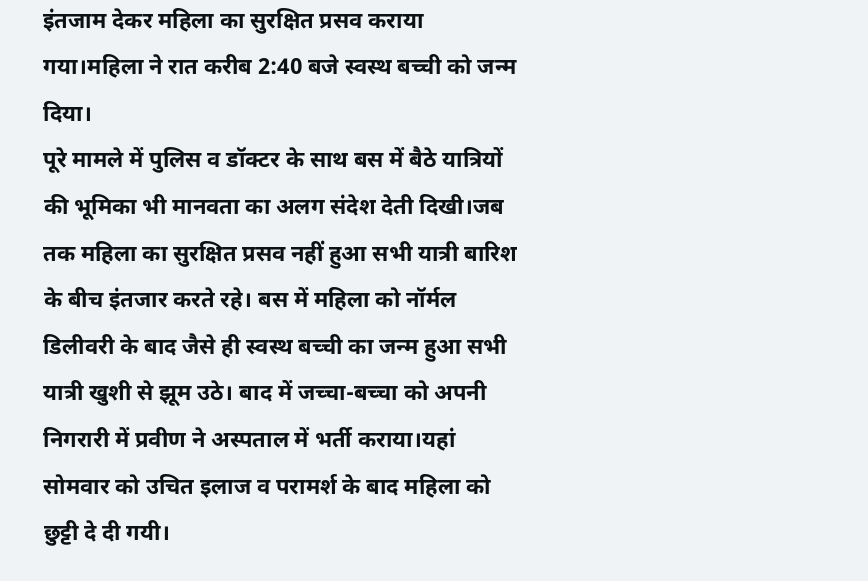इंतजाम देकर महिला का सुरक्षित प्रसव कराया गया।महिला ने रात करीब 2:40 बजे स्वस्थ बच्ची को जन्म दिया।
पूरे मामले में पुलिस व डॉक्टर के साथ बस में बैठे यात्रियों की भूमिका भी मानवता का अलग संदेश देती दिखी।जब तक महिला का सुरक्षित प्रसव नहीं हुआ सभी यात्री बारिश के बीच इंतजार करते रहे। बस में महिला को नॉर्मल डिलीवरी के बाद जैसे ही स्वस्थ बच्ची का जन्म हुआ सभी यात्री खुशी से झूम उठे। बाद में जच्चा-बच्चा को अपनी निगरारी में प्रवीण ने अस्पताल में भर्ती कराया।यहां सोमवार को उचित इलाज व परामर्श के बाद महिला को छुट्टी दे दी गयी।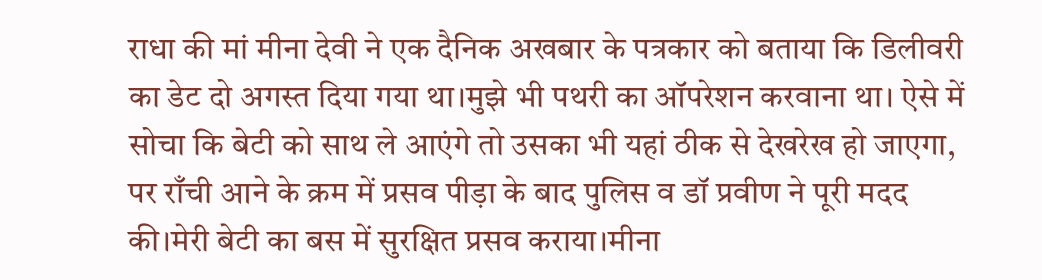राधा की मां मीना देवी ने एक दैनिक अखबार के पत्रकार को बताया कि डिलीवरी का डेट दो अगस्त दिया गया था।मुझे भी पथरी का ऑपरेशन करवाना था। ऐसे में सोचा कि बेटी को साथ ले आएंगे तो उसका भी यहां ठीक से देखरेख हो जाएगा, पर राँची आने के क्रम में प्रसव पीड़ा के बाद पुलिस व डॉ प्रवीण ने पूरी मदद की।मेरी बेटी का बस में सुरक्षित प्रसव कराया।मीना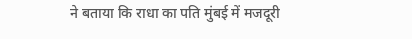ने बताया कि राधा का पति मुंबई में मजदूरी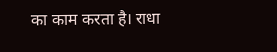का काम करता है। राधा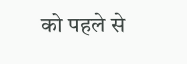को पहले से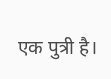एक पुत्री है।